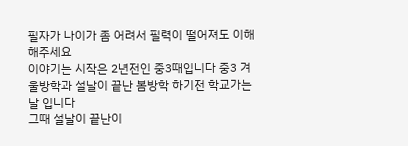필자가 나이가 좀 어려서 필력이 떨어져도 이해해주세요
이야기는 시작은 2년전인 중3때입니다 중3 겨울방학과 설날이 끝난 봄방학 하기전 학교가는 날 입니다
그때 설날이 끝난이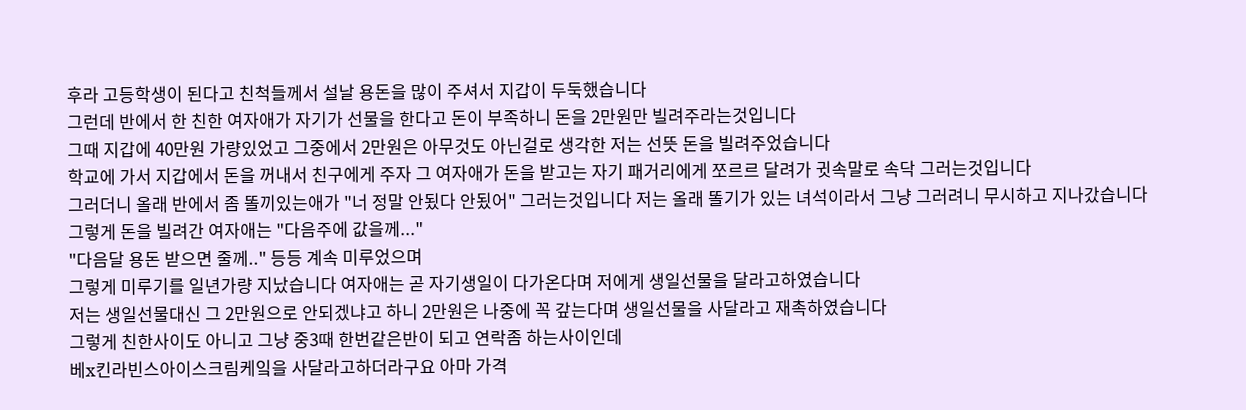후라 고등학생이 된다고 친척들께서 설날 용돈을 많이 주셔서 지갑이 두둑했습니다
그런데 반에서 한 친한 여자애가 자기가 선물을 한다고 돈이 부족하니 돈을 2만원만 빌려주라는것입니다
그때 지갑에 40만원 가량있었고 그중에서 2만원은 아무것도 아닌걸로 생각한 저는 선뜻 돈을 빌려주었습니다
학교에 가서 지갑에서 돈을 꺼내서 친구에게 주자 그 여자애가 돈을 받고는 자기 패거리에게 쪼르르 달려가 귓속말로 속닥 그러는것입니다
그러더니 올래 반에서 좀 똘끼있는애가 "너 정말 안됬다 안됬어" 그러는것입니다 저는 올래 똘기가 있는 녀석이라서 그냥 그러려니 무시하고 지나갔습니다
그렇게 돈을 빌려간 여자애는 "다음주에 값을께..."
"다음달 용돈 받으면 줄께.." 등등 계속 미루었으며
그렇게 미루기를 일년가량 지났습니다 여자애는 곧 자기생일이 다가온다며 저에게 생일선물을 달라고하였습니다
저는 생일선물대신 그 2만원으로 안되겠냐고 하니 2만원은 나중에 꼭 갚는다며 생일선물을 사달라고 재촉하였습니다
그렇게 친한사이도 아니고 그냥 중3때 한번같은반이 되고 연락좀 하는사이인데
베x킨라빈스아이스크림케잌을 사달라고하더라구요 아마 가격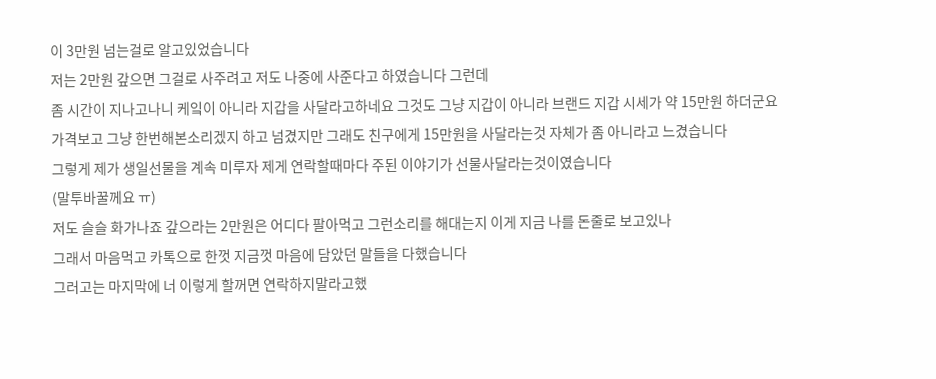이 3만원 넘는걸로 알고있었습니다
저는 2만원 갚으면 그걸로 사주려고 저도 나중에 사준다고 하였습니다 그런데
좀 시간이 지나고나니 케잌이 아니라 지갑을 사달라고하네요 그것도 그냥 지갑이 아니라 브랜드 지갑 시세가 약 15만원 하더군요
가격보고 그냥 한번해본소리겠지 하고 넘겼지만 그래도 친구에게 15만원을 사달라는것 자체가 좀 아니라고 느겼습니다
그렇게 제가 생일선물을 계속 미루자 제게 연락할때마다 주된 이야기가 선물사달라는것이였습니다
(말투바꿀께요 ㅠ)
저도 슬슬 화가나죠 갚으라는 2만원은 어디다 팔아먹고 그런소리를 해대는지 이게 지금 나를 돈줄로 보고있나
그래서 마음먹고 카톡으로 한껏 지금껏 마음에 담았던 말들을 다했습니다
그러고는 마지막에 너 이렇게 할꺼면 연락하지말라고했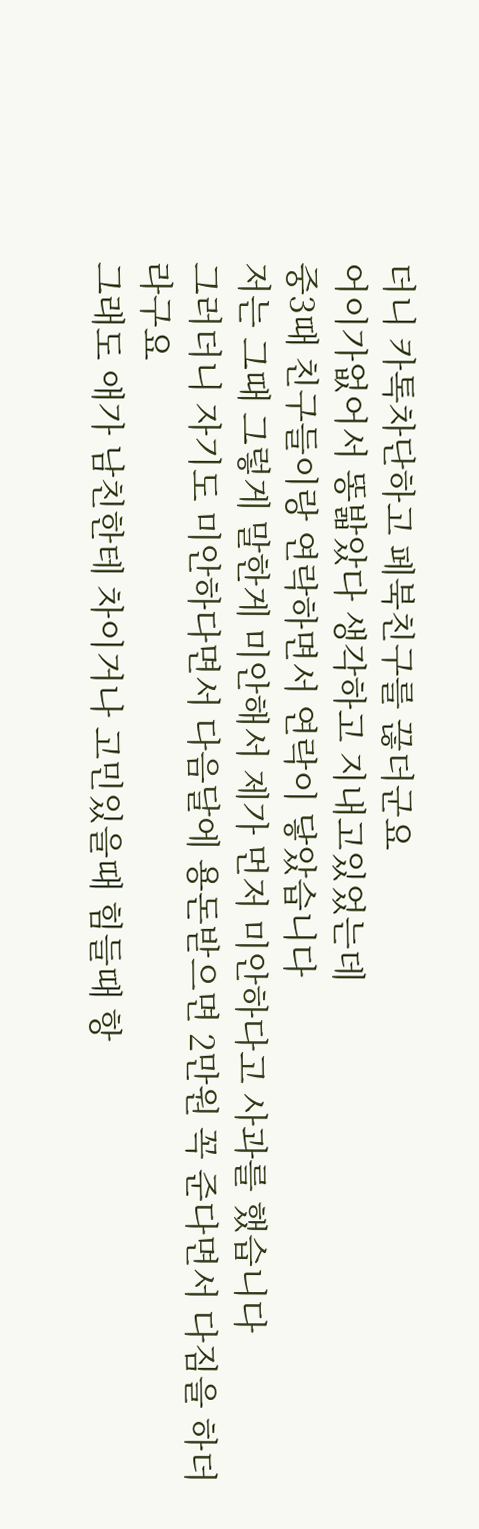더니 카톡차단하고 페북친구를 끊더군요
어이가없어서 똥밟았다 생각하고 지내고있었는데
중3때 친구들이랑 연락하면서 연락이 닿았습니다
저는 그때 그렇게 말한게 미안해서 제가 먼저 미안하다고 사과를 했습니다
그러더니 자기도 미안하다면서 다음달에 용돈받으면 2만원 꼭 준다면서 다짐을 하더라구요
그래도 애가 남친한테 차이거나 고민있을때 힘들때 항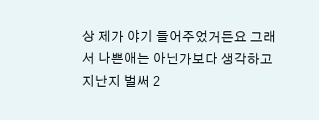상 제가 야기 들어주었거든요 그래서 나쁜애는 아닌가보다 생각하고 지난지 벌써 2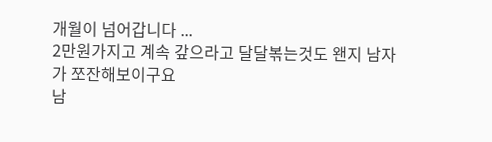개월이 넘어갑니다 ...
2만원가지고 계속 갚으라고 달달볶는것도 왠지 남자가 쪼잔해보이구요
남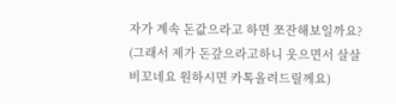자가 계속 돈값으라고 하면 쪼잔해보일까요?
(그래서 제가 돈갚으라고하니 웃으면서 살살비꼬네요 원하시면 카톡올려드릴께요)